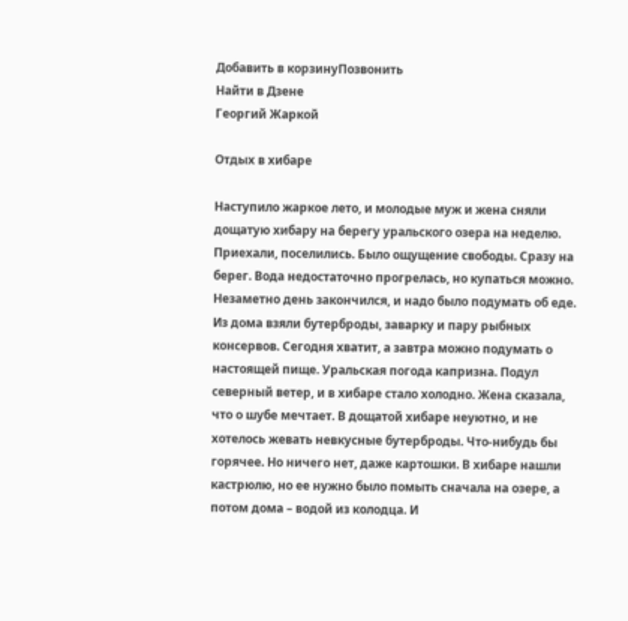Добавить в корзинуПозвонить
Найти в Дзене
Георгий Жаркой

Отдых в хибаре

Наступило жаркое лето, и молодые муж и жена сняли дощатую хибару на берегу уральского озера на неделю. Приехали, поселились. Было ощущение свободы. Сразу на берег. Вода недостаточно прогрелась, но купаться можно. Незаметно день закончился, и надо было подумать об еде. Из дома взяли бутерброды, заварку и пару рыбных консервов. Сегодня хватит, а завтра можно подумать о настоящей пище. Уральская погода капризна. Подул северный ветер, и в хибаре стало холодно. Жена сказала, что о шубе мечтает. В дощатой хибаре неуютно, и не хотелось жевать невкусные бутерброды. Что-нибудь бы горячее. Но ничего нет, даже картошки. В хибаре нашли кастрюлю, но ее нужно было помыть сначала на озере, а потом дома – водой из колодца. И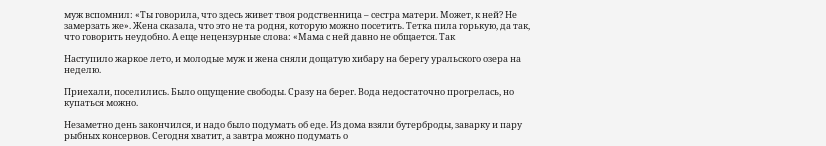муж вспомнил: «Ты говорила, что здесь живет твоя родственница – сестра матери. Может, к ней? Не замерзать же». Жена сказала, что это не та родня, которую можно посетить. Тетка пила горькую, да так, что говорить неудобно. А еще нецензурные слова: «Мама с ней давно не общается. Так

Наступило жаркое лето, и молодые муж и жена сняли дощатую хибару на берегу уральского озера на неделю.

Приехали, поселились. Было ощущение свободы. Сразу на берег. Вода недостаточно прогрелась, но купаться можно.

Незаметно день закончился, и надо было подумать об еде. Из дома взяли бутерброды, заварку и пару рыбных консервов. Сегодня хватит, а завтра можно подумать о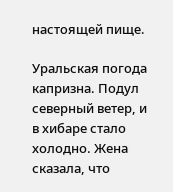настоящей пище.

Уральская погода капризна. Подул северный ветер, и в хибаре стало холодно. Жена сказала, что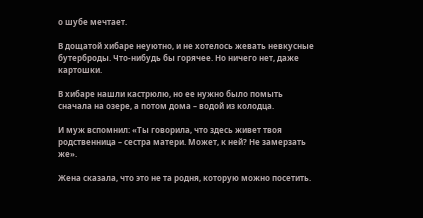о шубе мечтает.

В дощатой хибаре неуютно, и не хотелось жевать невкусные бутерброды. Что-нибудь бы горячее. Но ничего нет, даже картошки.

В хибаре нашли кастрюлю, но ее нужно было помыть сначала на озере, а потом дома – водой из колодца.

И муж вспомнил: «Ты говорила, что здесь живет твоя родственница – сестра матери. Может, к ней? Не замерзать же».

Жена сказала, что это не та родня, которую можно посетить.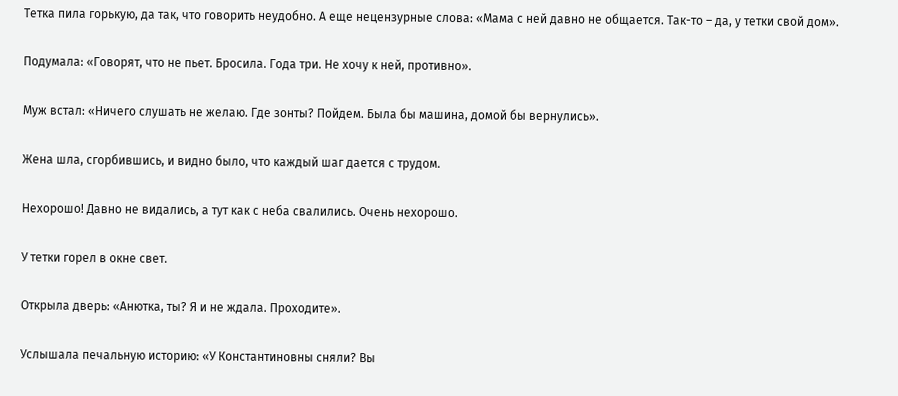Тетка пила горькую, да так, что говорить неудобно. А еще нецензурные слова: «Мама с ней давно не общается. Так-то – да, у тетки свой дом».

Подумала: «Говорят, что не пьет. Бросила. Года три. Не хочу к ней, противно».

Муж встал: «Ничего слушать не желаю. Где зонты? Пойдем. Была бы машина, домой бы вернулись».

Жена шла, сгорбившись, и видно было, что каждый шаг дается с трудом.

Нехорошо! Давно не видались, а тут как с неба свалились. Очень нехорошо.

У тетки горел в окне свет.

Открыла дверь: «Анютка, ты? Я и не ждала. Проходите».

Услышала печальную историю: «У Константиновны сняли? Вы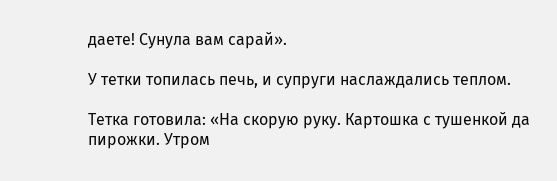даете! Сунула вам сарай».

У тетки топилась печь, и супруги наслаждались теплом.

Тетка готовила: «На скорую руку. Картошка с тушенкой да пирожки. Утром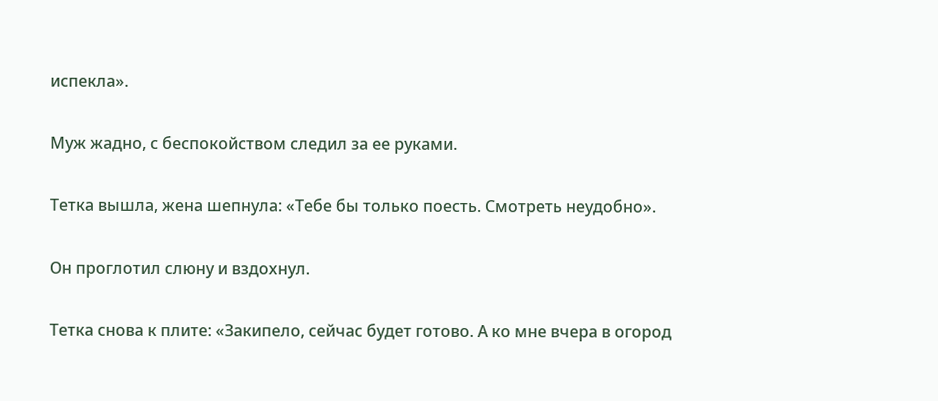испекла».

Муж жадно, с беспокойством следил за ее руками.

Тетка вышла, жена шепнула: «Тебе бы только поесть. Смотреть неудобно».

Он проглотил слюну и вздохнул.

Тетка снова к плите: «Закипело, сейчас будет готово. А ко мне вчера в огород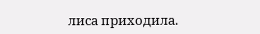лиса приходила.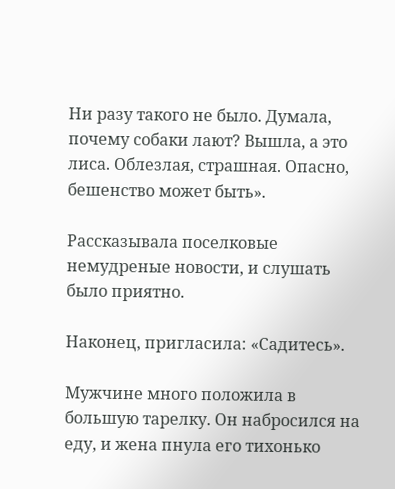Ни разу такого не было. Думала, почему собаки лают? Вышла, а это лиса. Облезлая, страшная. Опасно, бешенство может быть».

Рассказывала поселковые немудреные новости, и слушать было приятно.

Наконец, пригласила: «Садитесь».

Мужчине много положила в большую тарелку. Он набросился на еду, и жена пнула его тихонько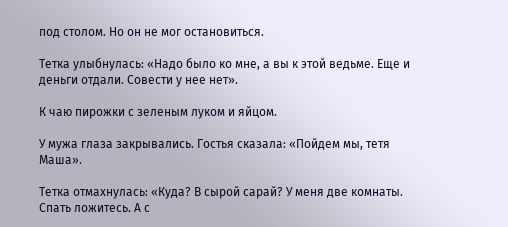под столом. Но он не мог остановиться.

Тетка улыбнулась: «Надо было ко мне, а вы к этой ведьме. Еще и деньги отдали. Совести у нее нет».

К чаю пирожки с зеленым луком и яйцом.

У мужа глаза закрывались. Гостья сказала: «Пойдем мы, тетя Маша».

Тетка отмахнулась: «Куда? В сырой сарай? У меня две комнаты. Спать ложитесь. А с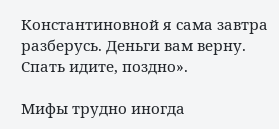Константиновной я сама завтра разберусь. Деньги вам верну. Спать идите, поздно».

Мифы трудно иногда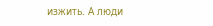изжить. А люди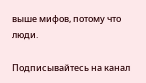выше мифов, потому что люди.

Подписывайтесь на канал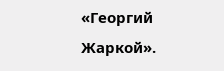«Георгий Жаркой».